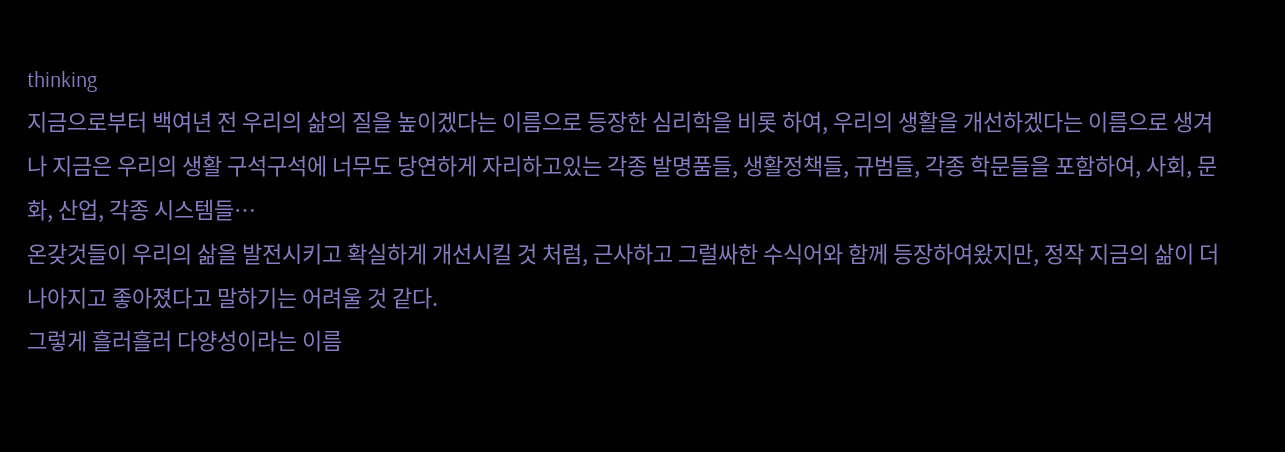thinking
지금으로부터 백여년 전 우리의 삶의 질을 높이겠다는 이름으로 등장한 심리학을 비롯 하여, 우리의 생활을 개선하겠다는 이름으로 생겨나 지금은 우리의 생활 구석구석에 너무도 당연하게 자리하고있는 각종 발명품들, 생활정책들, 규범들, 각종 학문들을 포함하여, 사회, 문화, 산업, 각종 시스템들…
온갖것들이 우리의 삶을 발전시키고 확실하게 개선시킬 것 처럼, 근사하고 그럴싸한 수식어와 함께 등장하여왔지만, 정작 지금의 삶이 더 나아지고 좋아졌다고 말하기는 어려울 것 같다.
그렇게 흘러흘러 다양성이라는 이름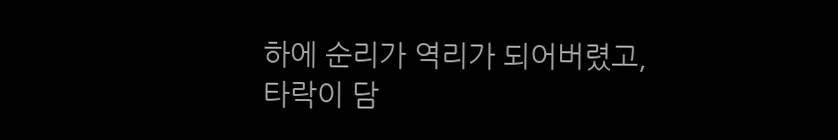하에 순리가 역리가 되어버렸고,
타락이 담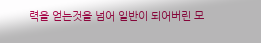력을 얻는것을 넘어 일반이 되어버린 모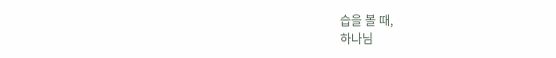습을 볼 때,
하나님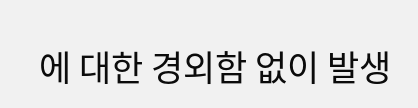에 대한 경외함 없이 발생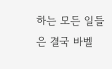하는 모든 일들은 결국 바벨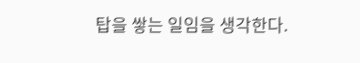탑을 쌓는 일임을 생각한다.